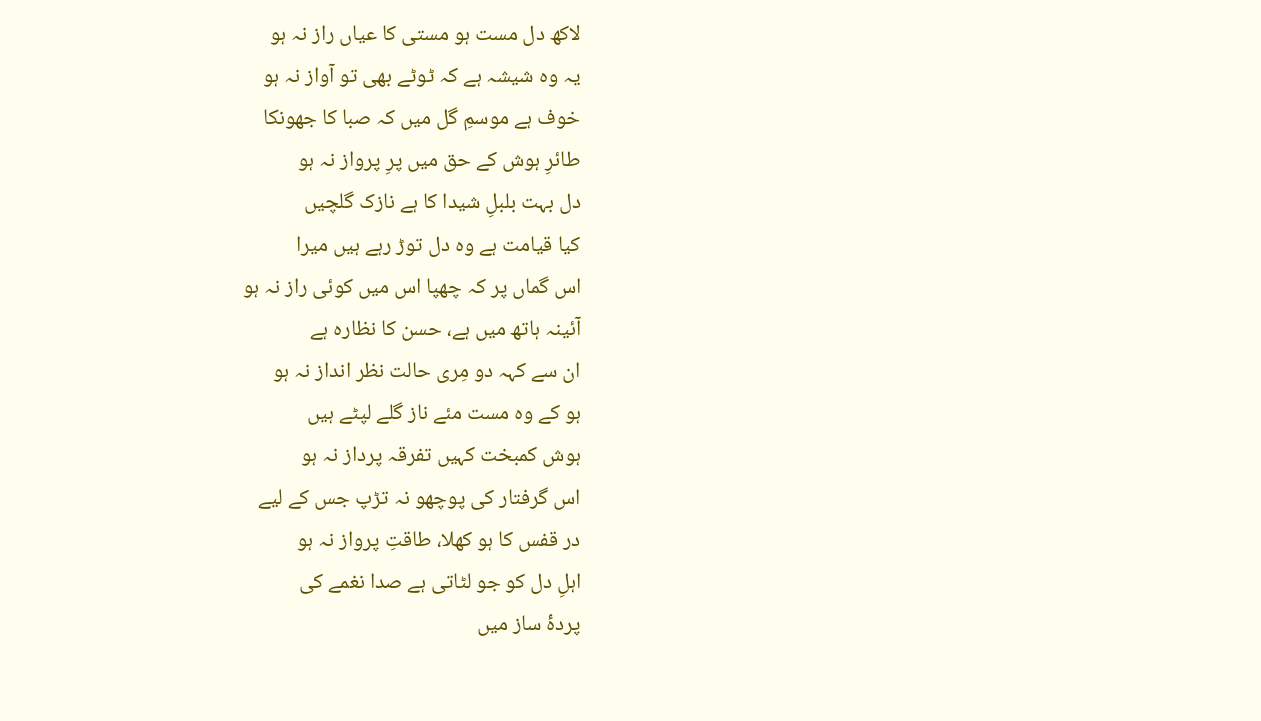لاکھ دل مست ہو مستی کا عیاں راز نہ ہو
یہ وہ شیشہ ہے کہ ٹوٹے بھی تو آواز نہ ہو
خوف ہے موسمِ گل میں کہ صبا کا جھونکا
طائرِ ہوش کے حق میں پرِ پرواز نہ ہو
دل بہت بلبلِ شیدا کا ہے نازک گلچیں
کیا قیامت ہے وہ دل توڑ رہے ہیں میرا
اس گماں پر کہ چھپا اس میں کوئی راز نہ ہو
آئینہ ہاتھ میں ہے، حسن کا نظارہ ہے
ان سے کہہ دو مِری حالت نظر انداز نہ ہو
ہو کے وہ مست مئے ناز گلے لپٹے ہیں
ہوش کمبخت کہیں تفرقہ پرداز نہ ہو
اس گرفتار کی پوچھو نہ تڑپ جس کے لیے
در قفس کا ہو کھلا، طاقتِ پرواز نہ ہو
اہلِ دل کو جو لٹاتی ہے صدا نغمے کی
پردۂ ساز میں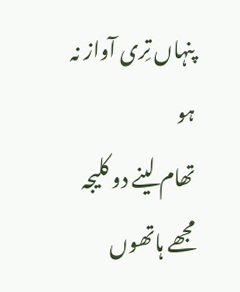پنہاں تِری آواز نہ ہو
تھام لینے دو کلیجہ مجھے ہاتھوں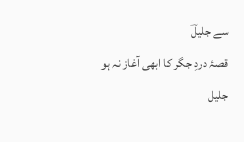سے جلیلؔ
قصۂ دردِ جگر کا ابھی آغاز نہ ہو
جلیل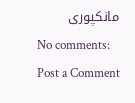مانکپوری
No comments:
Post a Comment